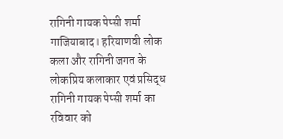रागिनी गायक पेप्सी शर्मा
गाजियाबाद। हरियाणवी लोक कला और रागिनी जगत के लोकप्रिय कलाकार एवं प्रसिद्ध रागिनी गायक पेप्सी शर्मा का रविवार को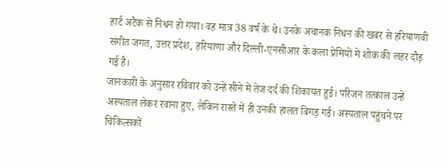हार्ट अटैक से निधन हो गया। वह मात्र 38 वर्ष के थे। उनके अचानक निधन की खबर से हरियाणवी संगीत जगत, उत्तर प्रदेश, हरियाणा और दिल्ली-एनसीआर के कला प्रेमियों में शोक की लहर दौड़ गई है।
जानकारी के अनुसार रविवार को उन्हें सीने में तेज दर्द की शिकायत हुई। परिजन तत्काल उन्हें अस्पताल लेकर रवाना हुए, लेकिन रास्ते में ही उनकी हालत बिगड़ गई। अस्पताल पहुंचने पर चिकित्सकों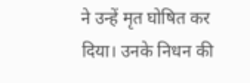ने उन्हें मृत घोषित कर दिया। उनके निधन की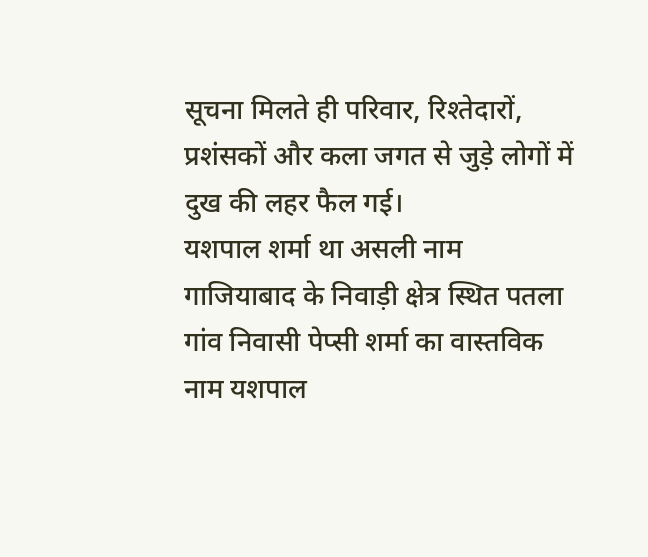सूचना मिलते ही परिवार, रिश्तेदारों, प्रशंसकों और कला जगत से जुड़े लोगों में दुख की लहर फैल गई।
यशपाल शर्मा था असली नाम
गाजियाबाद के निवाड़ी क्षेत्र स्थित पतला गांव निवासी पेप्सी शर्मा का वास्तविक नाम यशपाल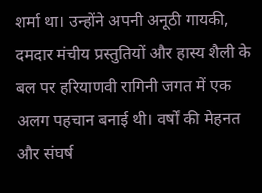शर्मा था। उन्होंने अपनी अनूठी गायकी, दमदार मंचीय प्रस्तुतियों और हास्य शैली के बल पर हरियाणवी रागिनी जगत में एक अलग पहचान बनाई थी। वर्षों की मेहनत और संघर्ष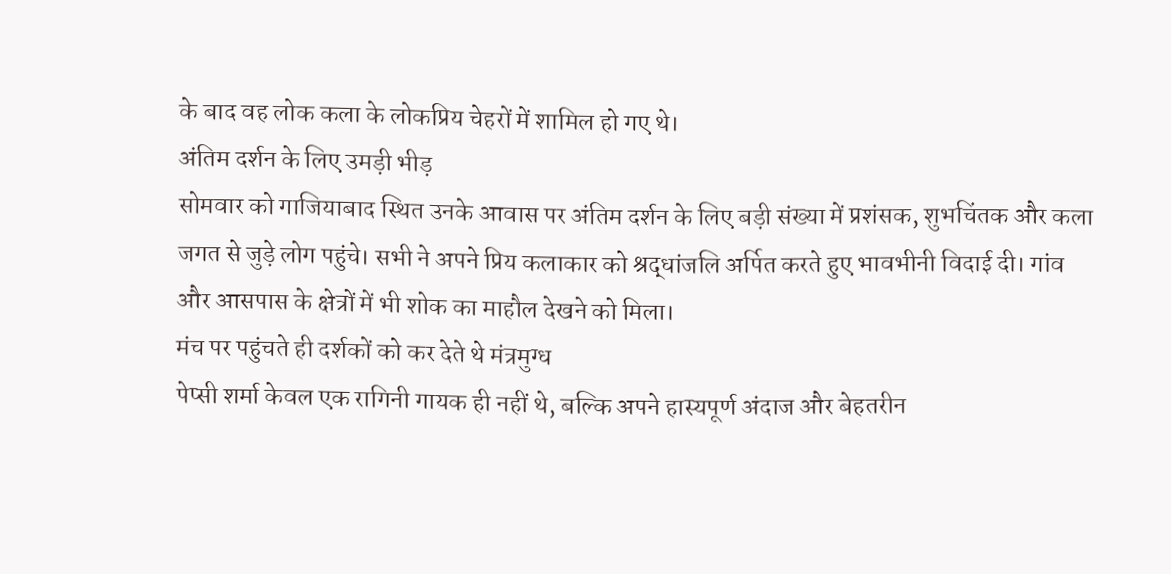के बाद वह लोक कला के लोकप्रिय चेहरों में शामिल हो गए थे।
अंतिम दर्शन के लिए उमड़ी भीड़
सोमवार को गाजियाबाद स्थित उनके आवास पर अंतिम दर्शन के लिए बड़ी संख्या में प्रशंसक, शुभचिंतक और कला जगत से जुड़े लोग पहुंचे। सभी ने अपने प्रिय कलाकार को श्रद्धांजलि अर्पित करते हुए भावभीनी विदाई दी। गांव और आसपास के क्षेत्रों में भी शोक का माहौल देखने को मिला।
मंच पर पहुंचते ही दर्शकों को कर देते थे मंत्रमुग्ध
पेप्सी शर्मा केवल एक रागिनी गायक ही नहीं थे, बल्कि अपने हास्यपूर्ण अंदाज और बेहतरीन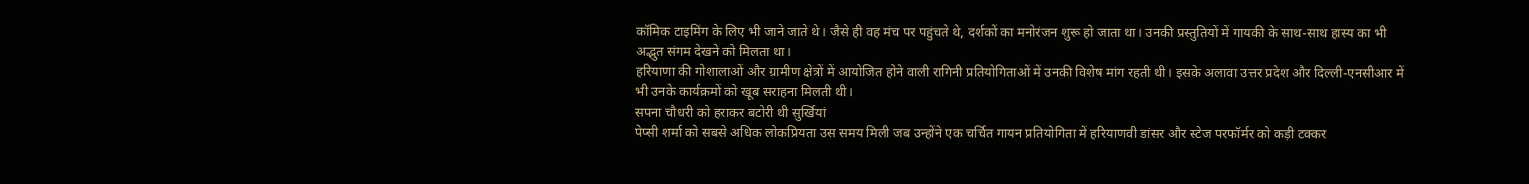कॉमिक टाइमिंग के लिए भी जाने जाते थे। जैसे ही वह मंच पर पहुंचते थे, दर्शकों का मनोरंजन शुरू हो जाता था। उनकी प्रस्तुतियों में गायकी के साथ-साथ हास्य का भी अद्भुत संगम देखने को मिलता था।
हरियाणा की गोशालाओं और ग्रामीण क्षेत्रों में आयोजित होने वाली रागिनी प्रतियोगिताओं में उनकी विशेष मांग रहती थी। इसके अलावा उत्तर प्रदेश और दिल्ली-एनसीआर में भी उनके कार्यक्रमों को खूब सराहना मिलती थी।
सपना चौधरी को हराकर बटोरी थी सुर्खियां
पेप्सी शर्मा को सबसे अधिक लोकप्रियता उस समय मिली जब उन्होंने एक चर्चित गायन प्रतियोगिता में हरियाणवी डांसर और स्टेज परफॉर्मर को कड़ी टक्कर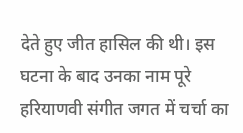देते हुए जीत हासिल की थी। इस घटना के बाद उनका नाम पूरे हरियाणवी संगीत जगत में चर्चा का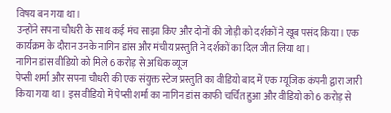विषय बन गया था।
उन्होंने सपना चौधरी के साथ कई मंच साझा किए और दोनों की जोड़ी को दर्शकों ने खूब पसंद किया। एक कार्यक्रम के दौरान उनके नागिन डांस और मंचीय प्रस्तुति ने दर्शकों का दिल जीत लिया था।
नागिन डांस वीडियो को मिले 6 करोड़ से अधिक व्यूज
पेप्सी शर्मा और सपना चौधरी की एक संयुक्त स्टेज प्रस्तुति का वीडियो बाद में एक म्यूजिक कंपनी द्वारा जारी किया गया था। इस वीडियो में पेप्सी शर्मा का नागिन डांस काफी चर्चित हुआ और वीडियो को 6 करोड़ से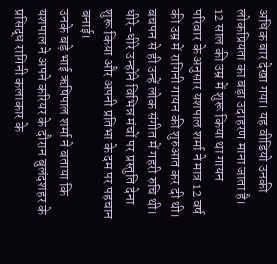अधिक बार देखा गया। यह वीडियो उनकी लोकप्रियता का बड़ा उदाहरण माना जाता है।
12 साल की उम्र में शुरू किया था गायन
परिवार के अनुसार यशपाल शर्मा ने मात्र 12 वर्ष की उम्र में रागिनी गायन की शुरुआत कर दी थी। बचपन से ही उन्हें लोक संगीत में गहरी रुचि थी। धीरे-धीरे उन्होंने विभिन्न मंचों पर प्रस्तुति देना शुरू किया और अपनी प्रतिभा के दम पर पहचान बनाई।
उनके बड़े भाई ऋषिपाल शर्मा ने बताया कि यशपाल ने अपने करियर के दौरान बुलंदशहर के प्रसिद्ध रागिनी कलाकार के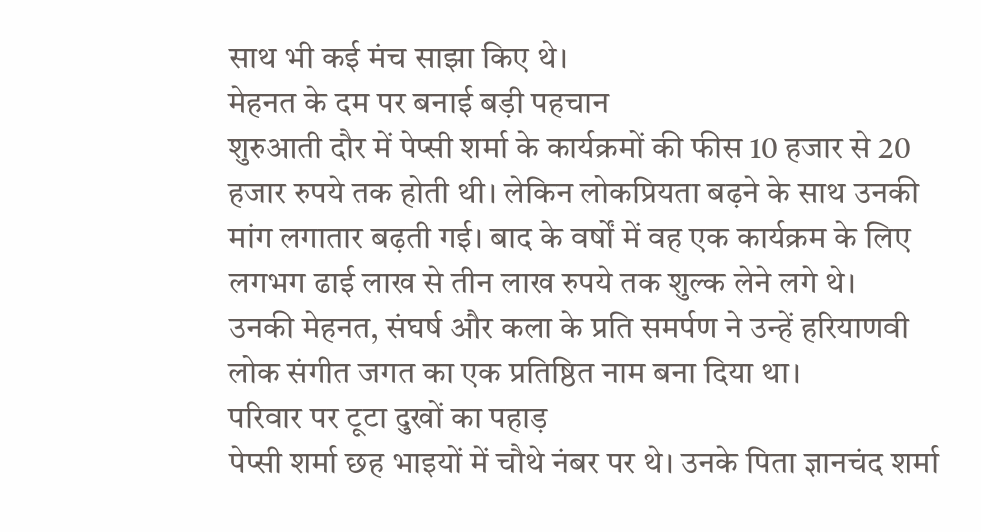साथ भी कई मंच साझा किए थे।
मेहनत के दम पर बनाई बड़ी पहचान
शुरुआती दौर में पेप्सी शर्मा के कार्यक्रमों की फीस 10 हजार से 20 हजार रुपये तक होती थी। लेकिन लोकप्रियता बढ़ने के साथ उनकी मांग लगातार बढ़ती गई। बाद के वर्षों में वह एक कार्यक्रम के लिए लगभग ढाई लाख से तीन लाख रुपये तक शुल्क लेने लगे थे।
उनकी मेहनत, संघर्ष और कला के प्रति समर्पण ने उन्हें हरियाणवी लोक संगीत जगत का एक प्रतिष्ठित नाम बना दिया था।
परिवार पर टूटा दुखों का पहाड़
पेप्सी शर्मा छह भाइयों में चौथे नंबर पर थे। उनके पिता ज्ञानचंद शर्मा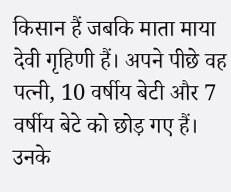किसान हैं जबकि माता माया देवी गृहिणी हैं। अपने पीछे वह पत्नी, 10 वर्षीय बेटी और 7 वर्षीय बेटे को छोड़ गए हैं।
उनके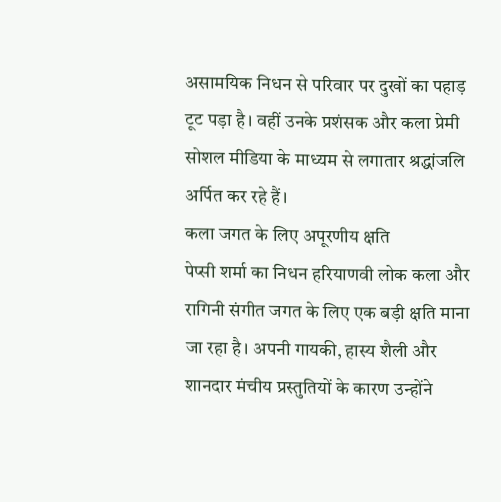असामयिक निधन से परिवार पर दुखों का पहाड़ टूट पड़ा है। वहीं उनके प्रशंसक और कला प्रेमी सोशल मीडिया के माध्यम से लगातार श्रद्धांजलि अर्पित कर रहे हैं।
कला जगत के लिए अपूरणीय क्षति
पेप्सी शर्मा का निधन हरियाणवी लोक कला और रागिनी संगीत जगत के लिए एक बड़ी क्षति माना जा रहा है। अपनी गायकी, हास्य शैली और शानदार मंचीय प्रस्तुतियों के कारण उन्होंने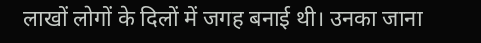लाखों लोगों के दिलों में जगह बनाई थी। उनका जाना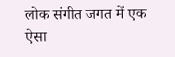लोक संगीत जगत में एक ऐसा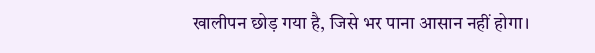खालीपन छोड़ गया है, जिसे भर पाना आसान नहीं होगा।